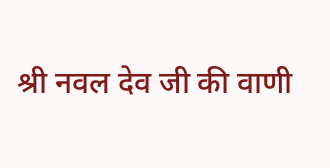श्री नवल देव जी की वाणी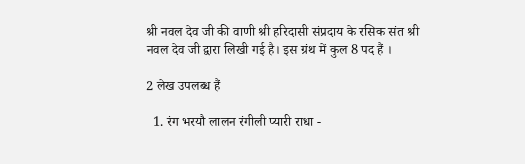श्री नवल देव जी की वाणी श्री हरिदासी संप्रदाय के रसिक संत श्री नवल देव जी द्वारा लिखी गई है। इस ग्रंथ में कुल 8 पद हैं ।

2 लेख उपलब्ध हैं

  1. रंग भरयौ लालन रंगीली प्यारी राधा -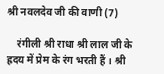श्री नवलदेव जी की वाणी (7)

    रंगीली श्री राधा श्री लाल जी के ह्रदय में प्रेम के रंग भरती हैं । श्री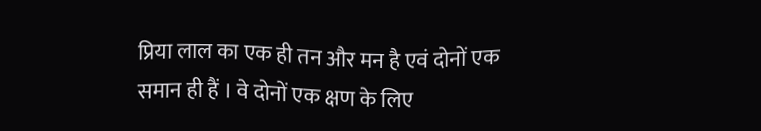प्रिया लाल का एक ही तन और मन है एवं दोनों एक समान ही हैं । वे दोनों एक क्षण के लिए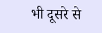भी दूसरे से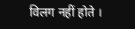विलग नहीं होते ।